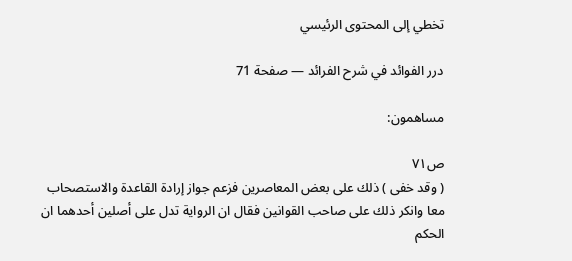تخطي إلى المحتوى الرئيسي

درر الفوائد في شرح الفرائد — صفحة 71

مساهمون:

ص٧١
( وقد خفى ) ذلك على بعض المعاصرين فزعم جواز إرادة القاعدة والاستصحاب معا وانكر ذلك على صاحب القوانين فقال ان الرواية تدل على أصلين أحدهما ان الحكم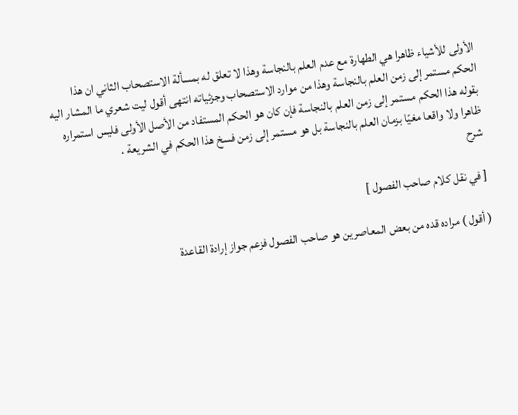الأولى للأشياء ظاهرا هي الطهارة مع عدم العلم بالنجاسة وهذا لا تعلق له بمسألة الاستصحاب الثاني ان هذا الحكم مستمر إلى زمن العلم بالنجاسة وهذا من موارد الاستصحاب وجزئياته انتهى أقول ليت شعري ما المشار اليه بقوله هذا الحكم مستمر إلى زمن العلم بالنجاسة فإن كان هو الحكم المستفاد من الأصل الأولى فليس استمراره ظاهرا ولا واقعا مغيّا بزمان العلم بالنجاسة بل هو مستمر إلى زمن فسخ هذا الحكم في الشريعة .
شرح

[ في نقل كلام صاحب الفصول ]

( أقول ) مراده قده من بعض المعاصرين هو صاحب الفصول فزعم جواز إرادة القاعدة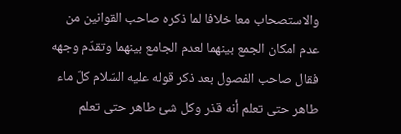والاستصحاب معا خلافا لما ذكره صاحب القوانين من عدم امكان الجمع بينهما لعدم الجامع بينهما وتقدّم وجهه فقال صاحب الفصول بعد ذكر قوله عليه السّلام كلّ ماء طاهر حتى تعلم أنه قذر وكل شئ طاهر حتى تعلم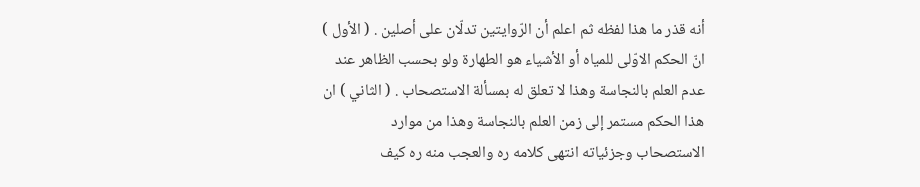أنه قذر ما هذا لفظه ثم اعلم أن الرّوايتين تدلّان على أصلين . ( الأول ) انّ الحكم الاوّلى للمياه أو الأشياء هو الطهارة ولو بحسب الظاهر عند عدم العلم بالنجاسة وهذا لا تعلق له بمسألة الاستصحاب . ( الثاني ) ان هذا الحكم مستمر إلى زمن العلم بالنجاسة وهذا من موارد الاستصحاب وجزئياته انتهى كلامه ره والعجب منه ره كيف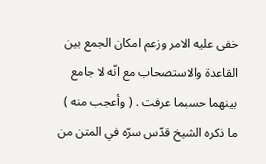خفى عليه الامر وزعم امكان الجمع بين القاعدة والاستصحاب مع انّه لا جامع بينهما حسبما عرفت . ( وأعجب منه ) ما ذكره الشيخ قدّس سرّه في المتن من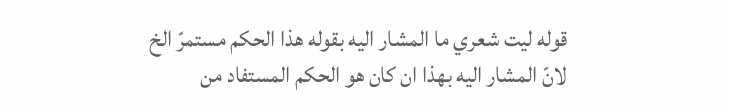قوله ليت شعري ما المشار اليه بقوله هذا الحكم مستمرّ الخ لانّ المشار اليه بهذا ان كان هو الحكم المستفاد من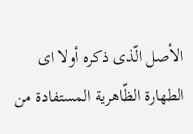الأصل الّذى ذكره أولا اى الطهارة الظّاهرية المستفادة من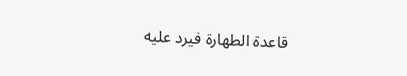قاعدة الطهارة فيرد عليه